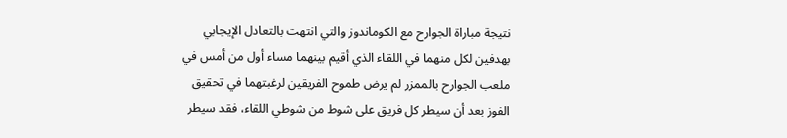نتيجة مباراة الجوارح مع الكوماندوز والتي انتهت بالتعادل الإيجابي بهدفين لكل منهما في اللقاء الذي أقيم بينهما مساء أول من أمس في ملعب الجوارح بالممزر لم يرض طموح الفريقين لرغبتهما في تحقيق الفوز بعد أن سيطر كل فريق على شوط من شوطي اللقاء، فقد سيطر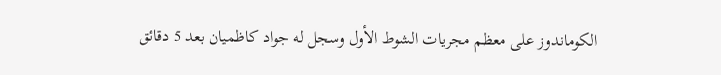الكوماندوز على معظم مجريات الشوط الأول وسجل له جواد كاظميان بعد 5 دقائق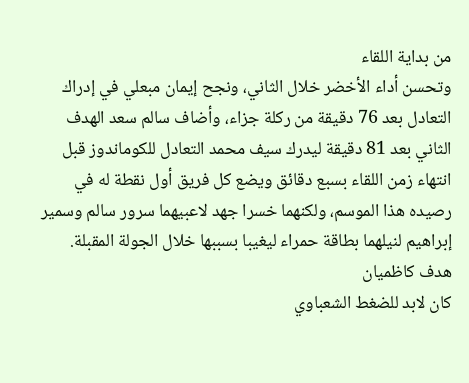من بداية اللقاء
وتحسن أداء الأخضر خلال الثاني، ونجح إيمان مبعلي في إدراك التعادل بعد 76 دقيقة من ركلة جزاء، وأضاف سالم سعد الهدف الثاني بعد 81 دقيقة ليدرك سيف محمد التعادل للكوماندوز قبل انتهاء زمن اللقاء بسبع دقائق ويضع كل فريق أول نقطة له في رصيده هذا الموسم، ولكنهما خسرا جهد لاعبيهما سرور سالم وسمير إبراهيم لنيلهما بطاقة حمراء ليغيبا بسببها خلال الجولة المقبلة.
هدف كاظميان
كان لابد للضغط الشعباوي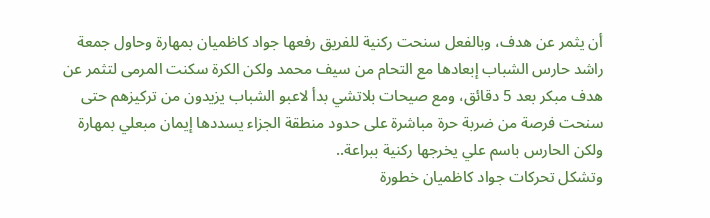أن يثمر عن هدف، وبالفعل سنحت ركنية للفريق رفعها جواد كاظميان بمهارة وحاول جمعة راشد حارس الشباب إبعادها مع التحام من سيف محمد ولكن الكرة سكنت المرمى لتثمر عن هدف مبكر بعد 5 دقائق، ومع صيحات بلاتشي بدأ لاعبو الشباب يزيدون من تركيزهم حتى سنحت فرصة من ضربة حرة مباشرة على حدود منطقة الجزاء يسددها إيمان مبعلي بمهارة ولكن الحارس باسم علي يخرجها ركنية ببراعة..
وتشكل تحركات جواد كاظميان خطورة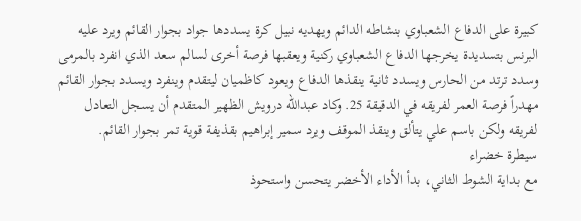كبيرة على الدفاع الشعباوي بنشاطه الدائم ويهديه نبيل كرة يسددها جواد بجوار القائم ويرد عليه البرنس بتسديدة يخرجها الدفاع الشعباوي ركنية ويعقبها فرصة أخرى لسالم سعد الذي انفرد بالمرمى وسدد ترتد من الحارس ويسدد ثانية ينقذها الدفاع ويعود كاظميان ليتقدم وينفرد ويسدد بجوار القائم مهدراً فرصة العمر لفريقه في الدقيقة 25. وكاد عبدالله درويش الظهير المتقدم أن يسجل التعادل لفريقه ولكن باسم علي يتألق وينقذ الموقف ويرد سمير إبراهيم بقذيفة قوية تمر بجوار القائم.
سيطرة خضراء
مع بداية الشوط الثاني، بدأ الأداء الأخضر يتحسن واستحوذ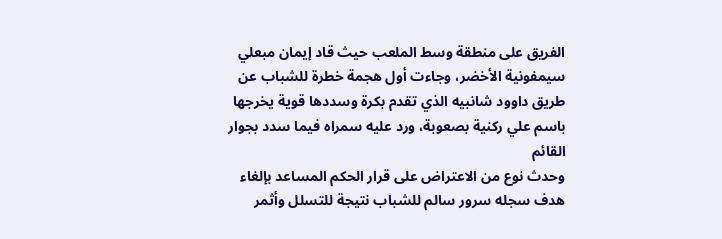الفريق على منطقة وسط الملعب حيث قاد إيمان مبعلي سيمفونية الأخضر، وجاءت أول هجمة خطرة للشباب عن طريق داوود شانبيه الذي تقدم بكرة وسددها قوية يخرجها باسم علي ركنية بصعوبة، ورد عليه سمراه فيما سدد بجوار القائم
وحدث نوع من الاعتراض على قرار الحكم المساعد بإلغاء هدف سجله سرور سالم للشباب نتيجة للتسلل وأثمر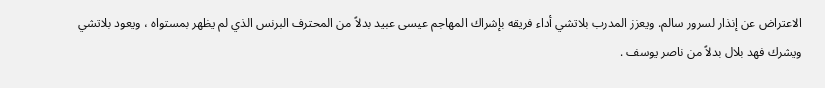الاعتراض عن إنذار لسرور سالم. ويعزز المدرب بلاتشي أداء فريقه بإشراك المهاجم عيسى عبيد بدلاً من المحترف البرنس الذي لم يظهر بمستواه ، ويعود بلاتشي ويشرك فهد بلال بدلاً من ناصر يوسف .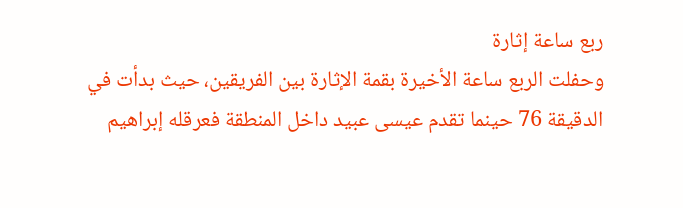ربع ساعة إثارة
وحفلت الربع ساعة الأخيرة بقمة الإثارة بين الفريقين، حيث بدأت في الدقيقة 76 حينما تقدم عيسى عبيد داخل المنطقة فعرقله إبراهيم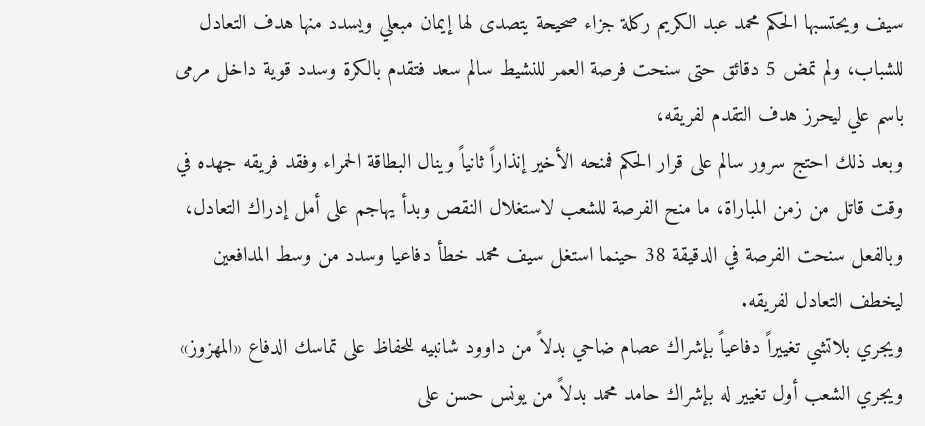سيف ويحتسبها الحكم محمد عبد الكريم ركلة جزاء صحيحة يتصدى لها إيمان مبعلي ويسدد منها هدف التعادل للشباب، ولم تمض 5 دقائق حتى سنحت فرصة العمر للنشيط سالم سعد فتقدم بالكرة وسدد قوية داخل مرمى باسم علي ليحرز هدف التقدم لفريقه،
وبعد ذلك احتج سرور سالم على قرار الحكم فمنحه الأخير إنذاراً ثانياً وينال البطاقة الحمراء وفقد فريقه جهده في وقت قاتل من زمن المباراة، ما منح الفرصة للشعب لاستغلال النقص وبدأ يهاجم على أمل إدراك التعادل، وبالفعل سنحت الفرصة في الدقيقة 38 حينما استغل سيف محمد خطأ دفاعيا وسدد من وسط المدافعين ليخطف التعادل لفريقه.
ويجري بلاتشي تغييراً دفاعياً بإشراك عصام ضاحي بدلاً من داوود شانبيه للحفاظ على تماسك الدفاع «المهزوز» ويجري الشعب أول تغيير له بإشراك حامد محمد بدلاً من يونس حسن على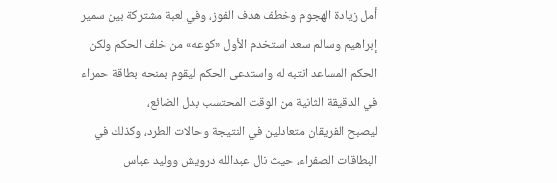أمل زيادة الهجوم وخطف هدف الفوز، وفي لعبة مشتركة بين سمير إبراهيم وسالم سعد استخدم الأول «كوعه» من خلف الحكم ولكن الحكم المساعد انتبه له واستدعى الحكم ليقوم بمنحه بطاقة حمراء في الدقيقة الثانية من الوقت المحتسب بدل الضائع،
ليصبح الفريقان متعادلين في النتيجة وحالات الطرد، وكذلك في البطاقات الصفراء، حيث نال عبدالله درويش ووليد عباس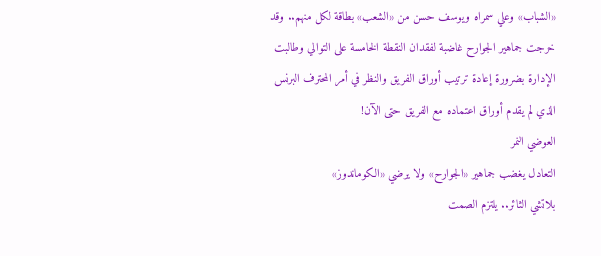«الشباب» وعلي سمراه ويوسف حسن من «الشعب» بطاقة لكل منهم.. وقد خرجت جماهير الجوارح غاضبة لفقدان النقطة الخامسة على التوالي وطالبت الإدارة بضرورة إعادة ترتيب أوراق الفريق والنظر في أمر المحترف البرنس الذي لم يقدم أوراق اعتماده مع الفريق حتى الآن!
العوضي النمر
التعادل يغضب جماهير «الجوارح» ولا يرضي «الكوماندوز»
بلاتشي الثائر.. يلتزم الصمت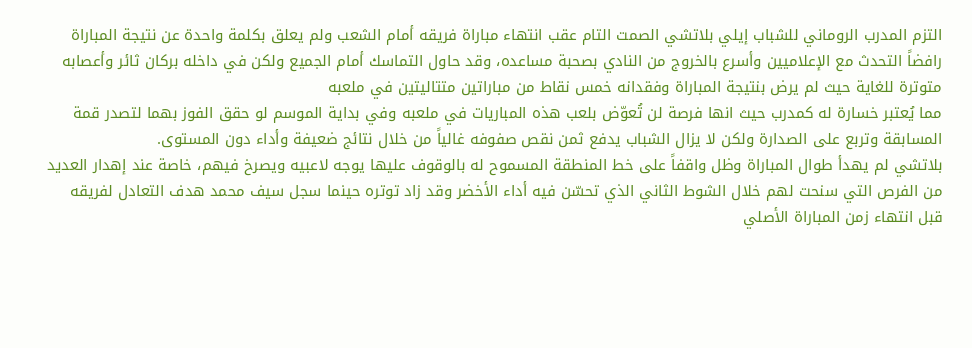التزم المدرب الروماني للشباب إيلي بلاتشي الصمت التام عقب انتهاء مباراة فريقه أمام الشعب ولم يعلق بكلمة واحدة عن نتيجة المباراة رافضاً التحدث مع الإعلاميين وأسرع بالخروج من النادي بصحبة مساعده، وقد حاول التماسك أمام الجميع ولكن في داخله بركان ثائر وأعصابه متوترة للغاية حيث لم يرض بنتيجة المباراة وفقدانه خمس نقاط من مباراتين متتاليتين في ملعبه
مما يُعتبر خسارة له كمدرب حيث انها فرصة لن تُعوّض بلعب هذه المباريات في ملعبه وفي بداية الموسم لو حقق الفوز بهما لتصدر قمة المسابقة وتربع على الصدارة ولكن لا يزال الشباب يدفع ثمن نقص صفوفه غالياً من خلال نتائج ضعيفة وأداء دون المستوى.
بلاتشي لم يهدأ طوال المباراة وظل واقفاً على خط المنطقة المسموح له بالوقوف عليها يوجه لاعبيه ويصرخ فيهم، خاصة عند إهدار العديد من الفرص التي سنحت لهم خلال الشوط الثاني الذي تحسّن فيه أداء الأخضر وقد زاد توتره حينما سجل سيف محمد هدف التعادل لفريقه قبل انتهاء زمن المباراة الأصلي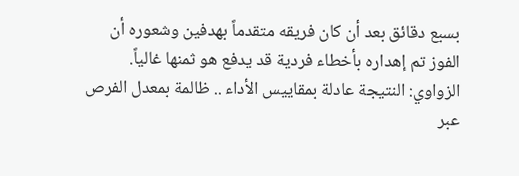بسبع دقائق بعد أن كان فريقه متقدماً بهدفين وشعوره أن الفوز تم إهداره بأخطاء فردية قد يدفع هو ثمنها غالياً.
الزواوي: النتيجة عادلة بمقاييس الأداء .. ظالمة بمعدل الفرص
عبر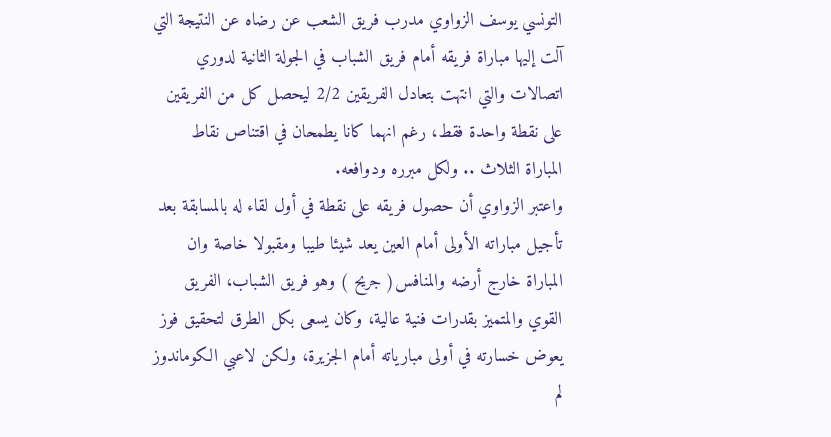التونسي يوسف الزواوي مدرب فريق الشعب عن رضاه عن النتيجة التي آلت إليها مباراة فريقه أمام فريق الشباب في الجولة الثانية لدوري اتصالات والتي انتهت بتعادل الفريقين 2/2 ليحصل كل من الفريقين على نقطة واحدة فقط، رغم انهما كانا يطمحان في اقتناص نقاط المباراة الثلاث .. ولكل مبرره ودوافعه.
واعتبر الزواوي أن حصول فريقه على نقطة في أول لقاء له بالمسابقة بعد تأجيل مباراته الأولى أمام العين يعد شيئا طيبا ومقبولا خاصة وان المباراة خارج أرضه والمنافس( جريح ) وهو فريق الشباب، الفريق القوي والمتميز بقدرات فنية عالية، وكان يسعى بكل الطرق لتحقيق فوز يعوض خسارته في أولى مبارياته أمام الجزيرة، ولكن لاعبي الكوماندوز لم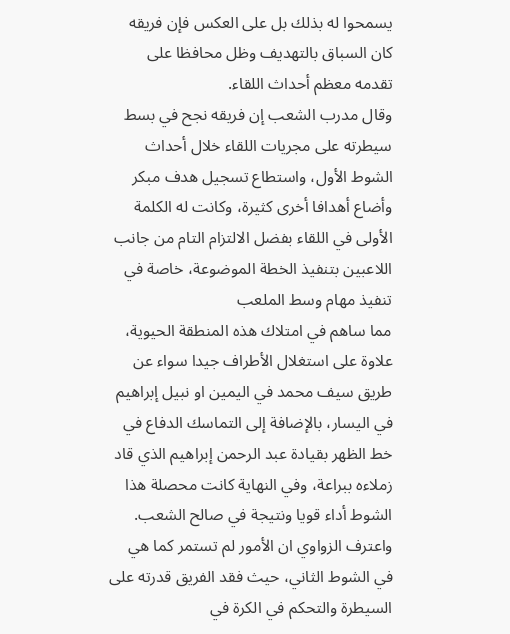يسمحوا له بذلك بل على العكس فإن فريقه كان السباق بالتهديف وظل محافظا على تقدمه معظم أحداث اللقاء.
وقال مدرب الشعب إن فريقه نجح في بسط سيطرته على مجريات اللقاء خلال أحداث الشوط الأول، واستطاع تسجيل هدف مبكر وأضاع أهدافا أخرى كثيرة، وكانت له الكلمة الأولى في اللقاء بفضل الالتزام التام من جانب اللاعبين بتنفيذ الخطة الموضوعة، خاصة في تنفيذ مهام وسط الملعب
مما ساهم في امتلاك هذه المنطقة الحيوية، علاوة على استغلال الأطراف جيدا سواء عن طريق سيف محمد في اليمين او نبيل إبراهيم في اليسار، بالإضافة إلى التماسك الدفاع في خط الظهر بقيادة عبد الرحمن إبراهيم الذي قاد زملاءه ببراعة، وفي النهاية كانت محصلة هذا الشوط أداء قويا ونتيجة في صالح الشعب.
واعترف الزواوي ان الأمور لم تستمر كما هي في الشوط الثاني، حيث فقد الفريق قدرته على السيطرة والتحكم في الكرة في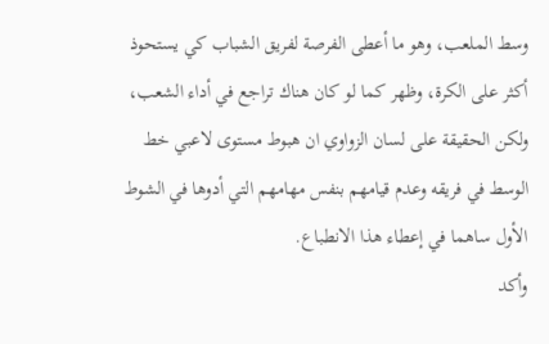وسط الملعب، وهو ما أعطى الفرصة لفريق الشباب كي يستحوذ أكثر على الكرة، وظهر كما لو كان هناك تراجع في أداء الشعب، ولكن الحقيقة على لسان الزواوي ان هبوط مستوى لاعبي خط الوسط في فريقه وعدم قيامهم بنفس مهامهم التي أدوها في الشوط الأول ساهما في إعطاء هذا الانطباع.
وأكد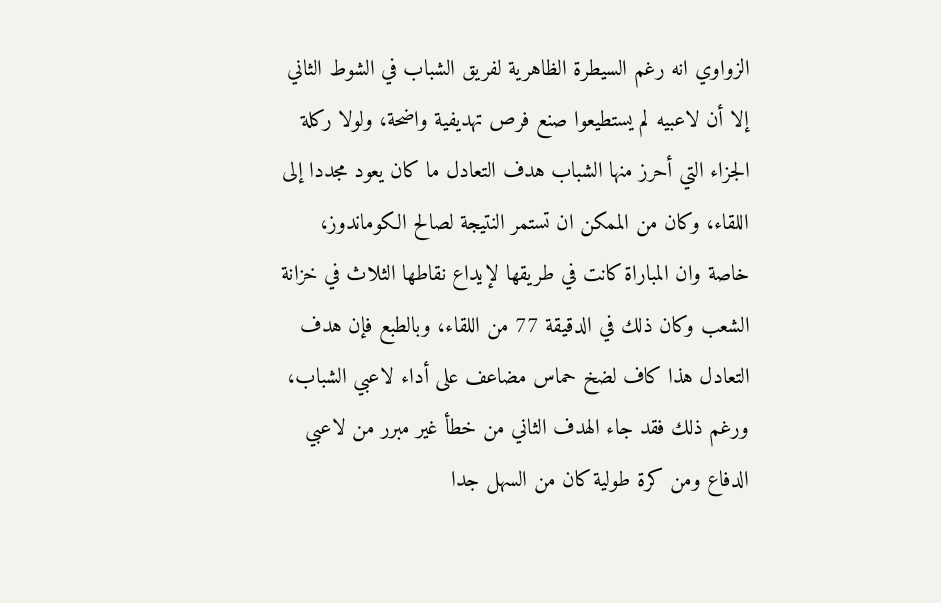الزواوي انه رغم السيطرة الظاهرية لفريق الشباب في الشوط الثاني إلا أن لاعبيه لم يستطيعوا صنع فرص تهديفية واضحة، ولولا ركلة الجزاء التي أحرز منها الشباب هدف التعادل ما كان يعود مجددا إلى اللقاء، وكان من الممكن ان تستمر النتيجة لصالح الكوماندوز،
خاصة وان المباراة كانت في طريقها لإيداع نقاطها الثلاث في خزانة الشعب وكان ذلك في الدقيقة 77 من اللقاء، وبالطبع فإن هدف التعادل هذا كاف لضخ حماس مضاعف على أداء لاعبي الشباب، ورغم ذلك فقد جاء الهدف الثاني من خطأ غير مبرر من لاعبي الدفاع ومن كرة طولية كان من السهل جدا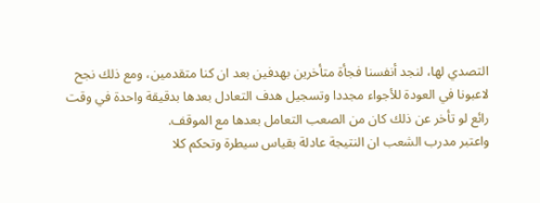التصدي لها، لنجد أنفسنا فجأة متأخرين بهدفين بعد ان كنا متقدمين، ومع ذلك نجح لاعبونا في العودة للأجواء مجددا وتسجيل هدف التعادل بعدها بدقيقة واحدة في وقت رائع لو تأخر عن ذلك كان من الصعب التعامل بعدها مع الموقف.
واعتبر مدرب الشعب ان النتيجة عادلة بقياس سيطرة وتحكم كلا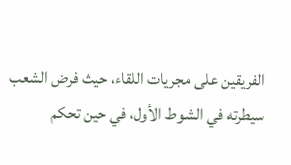الفريقين على مجريات اللقاء، حيث فرض الشعب سيطرته في الشوط الأول، في حين تحكم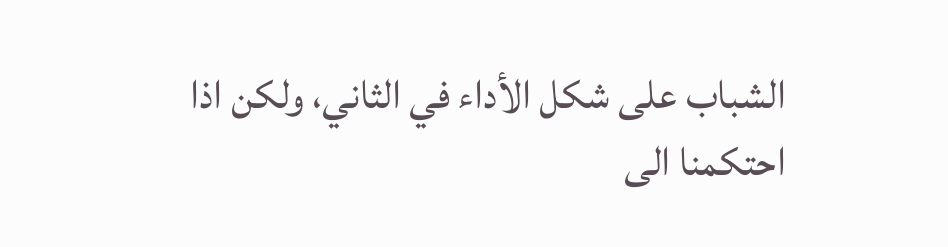الشباب على شكل الأداء في الثاني، ولكن اذا احتكمنا الى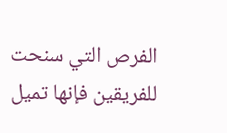الفرص التي سنحت للفريقين فإنها تميل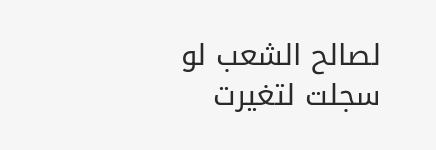لصالح الشعب لو سجلت لتغيرت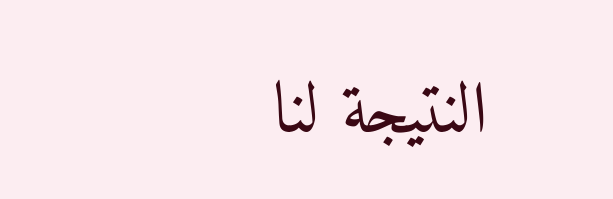النتيجة لنا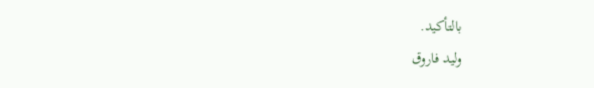بالتأكيد.
وليد فاروق